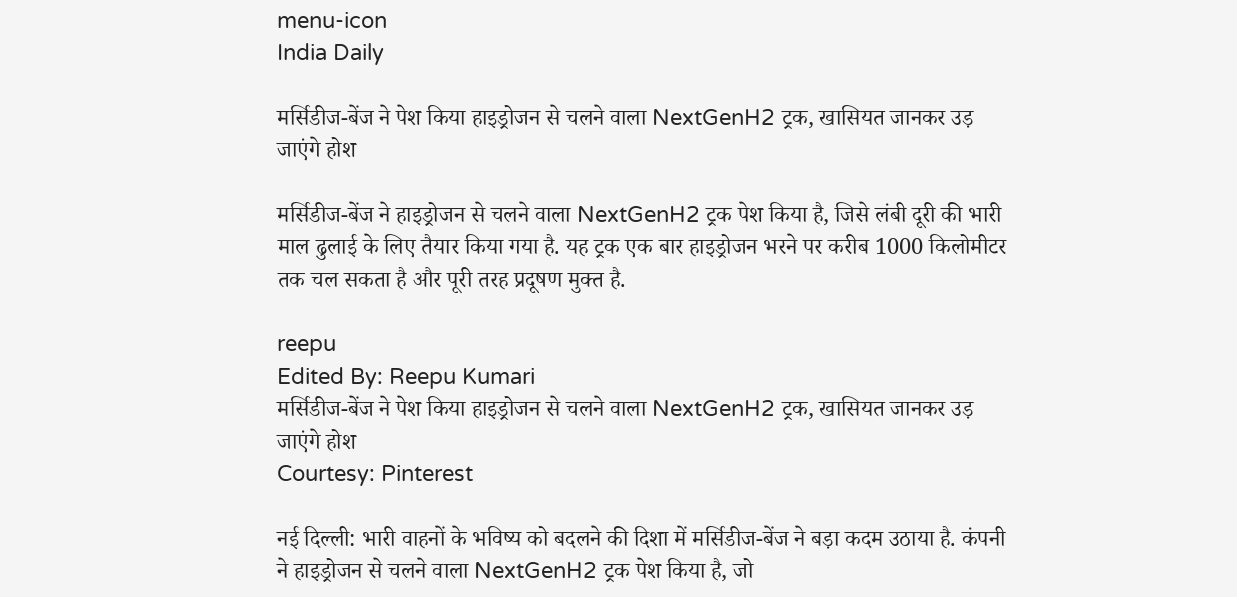menu-icon
India Daily

मर्सिडीज-बेंज ने पेश किया हाइड्रोजन से चलने वाला NextGenH2 ट्रक, खासियत जानकर उड़ जाएंगे होश

मर्सिडीज-बेंज ने हाइड्रोजन से चलने वाला NextGenH2 ट्रक पेश किया है, जिसे लंबी दूरी की भारी माल ढुलाई के लिए तैयार किया गया है. यह ट्रक एक बार हाइड्रोजन भरने पर करीब 1000 किलोमीटर तक चल सकता है और पूरी तरह प्रदूषण मुक्त है.

reepu
Edited By: Reepu Kumari
मर्सिडीज-बेंज ने पेश किया हाइड्रोजन से चलने वाला NextGenH2 ट्रक, खासियत जानकर उड़ जाएंगे होश
Courtesy: Pinterest

नई दिल्ली: भारी वाहनों के भविष्य को बदलने की दिशा में मर्सिडीज-बेंज ने बड़ा कदम उठाया है. कंपनी ने हाइड्रोजन से चलने वाला NextGenH2 ट्रक पेश किया है, जो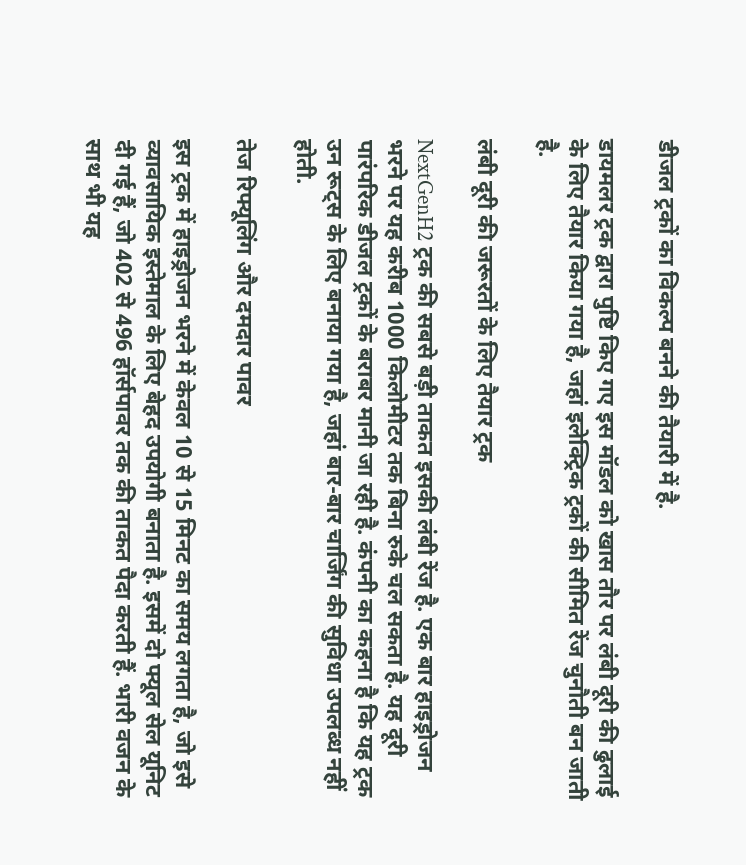डीजल ट्रकों का विकल्प बनने की तैयारी में है.

डायमलर ट्रक द्वारा पुष्टि किए गए इस मॉडल को खास तौर पर लंबी दूरी की ढुलाई के लिए तैयार किया गया है, जहां इलेक्ट्रिक ट्रकों की सीमित रेंज चुनौती बन जाती है.

लंबी दूरी की जरूरतों के लिए तैयार ट्रक

NextGenH2 ट्रक की सबसे बड़ी ताकत इसकी लंबी रेंज है. एक बार हाइड्रोजन भरने पर यह करीब 1000 किलोमीटर तक बिना रुके चल सकता है. यह दूरी पारंपरिक डीजल ट्रकों के बराबर मानी जा रही है. कंपनी का कहना है कि यह ट्रक उन रूट्स के लिए बनाया गया है, जहां बार-बार चार्जिंग की सुविधा उपलब्ध नहीं होती.

तेज रिफ्यूलिंग और दमदार पावर

इस ट्रक में हाइड्रोजन भरने में केवल 10 से 15 मिनट का समय लगता है, जो इसे व्यावसायिक इस्तेमाल के लिए बेहद उपयोगी बनाता है. इसमें दो फ्यूल सेल यूनिट दी गई हैं, जो 402 से 496 हॉर्सपावर तक की ताकत पैदा करती हैं. भारी वजन के साथ भी यह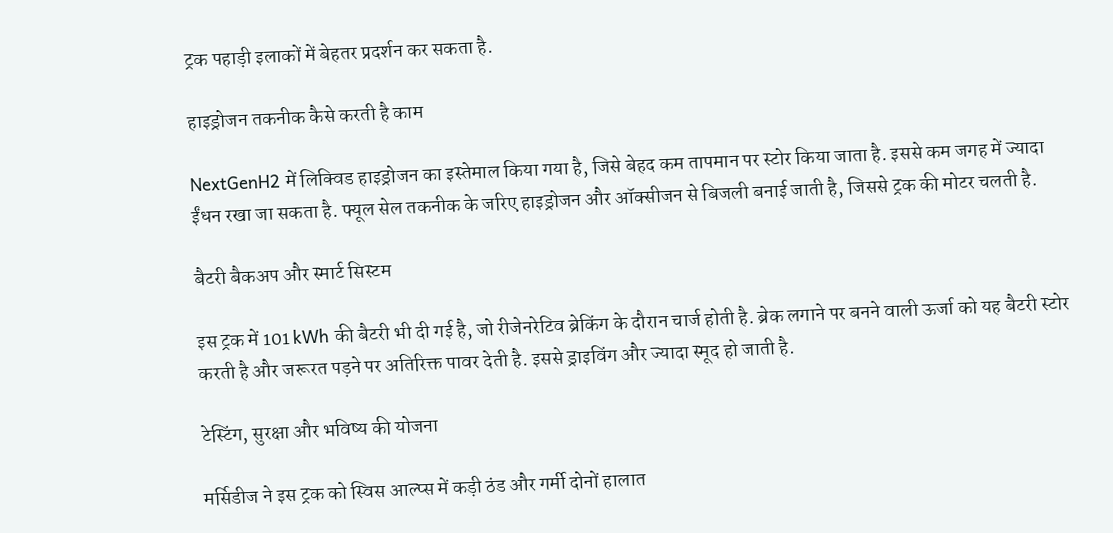ट्रक पहाड़ी इलाकों में बेहतर प्रदर्शन कर सकता है.

हाइड्रोजन तकनीक कैसे करती है काम

NextGenH2 में लिक्विड हाइड्रोजन का इस्तेमाल किया गया है, जिसे बेहद कम तापमान पर स्टोर किया जाता है. इससे कम जगह में ज्यादा ईंधन रखा जा सकता है. फ्यूल सेल तकनीक के जरिए हाइड्रोजन और ऑक्सीजन से बिजली बनाई जाती है, जिससे ट्रक की मोटर चलती है.

बैटरी बैकअप और स्मार्ट सिस्टम

इस ट्रक में 101 kWh की बैटरी भी दी गई है, जो रीजेनरेटिव ब्रेकिंग के दौरान चार्ज होती है. ब्रेक लगाने पर बनने वाली ऊर्जा को यह बैटरी स्टोर करती है और जरूरत पड़ने पर अतिरिक्त पावर देती है. इससे ड्राइविंग और ज्यादा स्मूद हो जाती है.

टेस्टिंग, सुरक्षा और भविष्य की योजना

मर्सिडीज ने इस ट्रक को स्विस आल्प्स में कड़ी ठंड और गर्मी दोनों हालात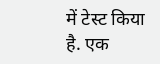में टेस्ट किया है. एक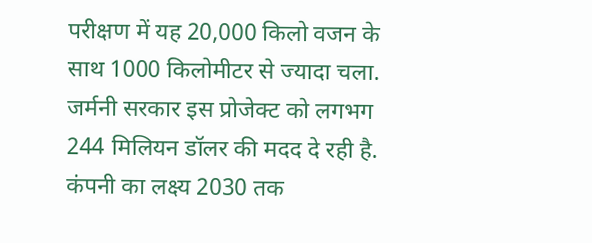परीक्षण में यह 20,000 किलो वजन के साथ 1000 किलोमीटर से ज्यादा चला. जर्मनी सरकार इस प्रोजेक्ट को लगभग 244 मिलियन डॉलर की मदद दे रही है. कंपनी का लक्ष्य 2030 तक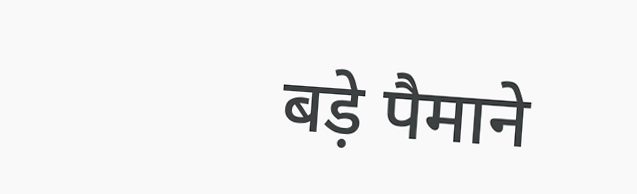बड़े पैमाने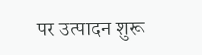पर उत्पादन शुरू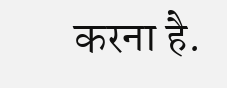करना है.